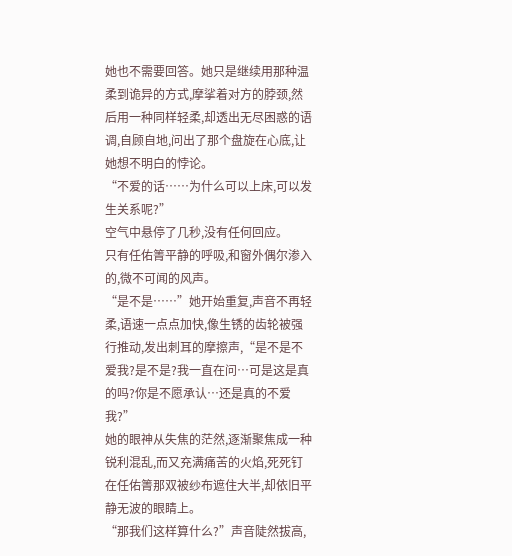她也不需要回答。她只是继续用那种温柔到诡异的方式,摩挲着对方的脖颈,然后用一种同样轻柔,却透出无尽困惑的语调,自顾自地,问出了那个盘旋在心底,让她想不明白的悖论。
“不爱的话……为什么可以上床,可以发生关系呢?”
空气中悬停了几秒,没有任何回应。
只有任佑箐平静的呼吸,和窗外偶尔渗入的,微不可闻的风声。
“是不是……”她开始重复,声音不再轻柔,语速一点点加快,像生锈的齿轮被强行推动,发出刺耳的摩擦声,“是不是不爱我?是不是?我一直在问…可是这是真的吗?你是不愿承认…还是真的不爱我?”
她的眼神从失焦的茫然,逐渐聚焦成一种锐利混乱,而又充满痛苦的火焰,死死钉在任佑箐那双被纱布遮住大半,却依旧平静无波的眼睛上。
“那我们这样算什么?”声音陡然拔高,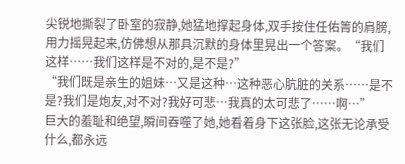尖锐地撕裂了卧室的寂静,她猛地撑起身体,双手按住任佑箐的肩膀,用力摇晃起来,仿佛想从那具沉默的身体里晃出一个答案。“我们这样……我们这样是不对的,是不是?”
“我们既是亲生的姐妹…又是这种…这种恶心肮脏的关系……是不是?我们是炮友,对不对?我好可悲…我真的太可悲了……啊…”
巨大的羞耻和绝望,瞬间吞噬了她,她看着身下这张脸,这张无论承受什么,都永远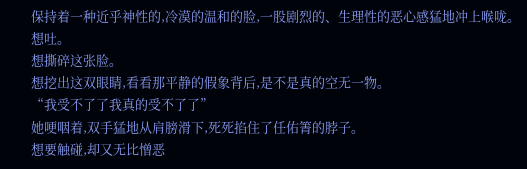保持着一种近乎神性的,冷漠的温和的脸,一股剧烈的、生理性的恶心感猛地冲上喉咙。
想吐。
想撕碎这张脸。
想挖出这双眼睛,看看那平静的假象背后,是不是真的空无一物。
“我受不了了我真的受不了了”
她哽咽着,双手猛地从肩膀滑下,死死掐住了任佑箐的脖子。
想要触碰,却又无比憎恶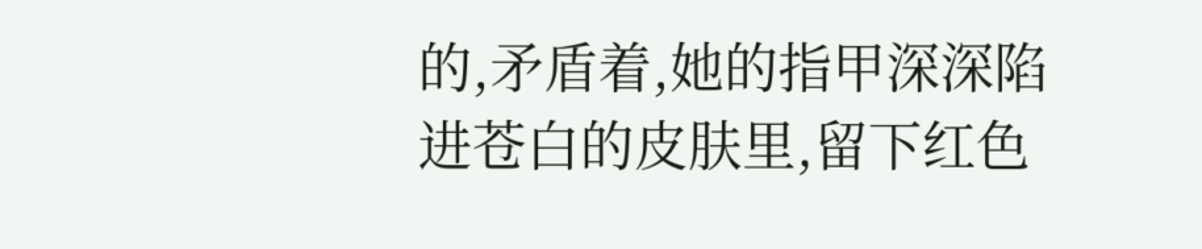的,矛盾着,她的指甲深深陷进苍白的皮肤里,留下红色